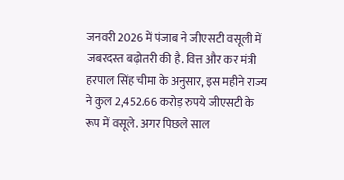जनवरी 2026 में पंजाब ने जीएसटी वसूली में जबरदस्त बढ़ोतरी की है. वित्त और कर मंत्री हरपाल सिंह चीमा के अनुसार, इस महीने राज्य ने कुल 2,452.66 करोड़ रुपये जीएसटी के रूप में वसूले. अगर पिछले साल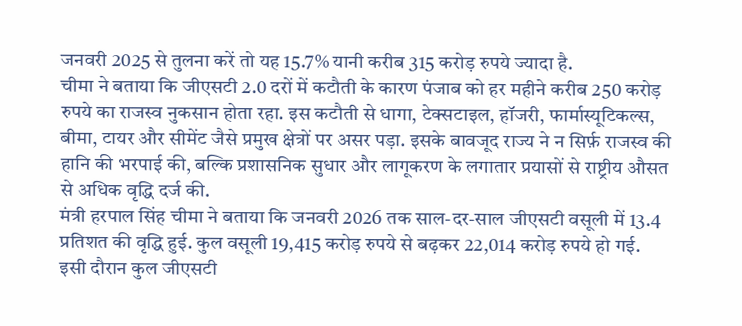जनवरी 2025 से तुलना करें तो यह 15.7% यानी करीब 315 करोड़ रुपये ज्यादा है.
चीमा ने बताया कि जीएसटी 2.0 दरों में कटौती के कारण पंजाब को हर महीने करीब 250 करोड़ रुपये का राजस्व नुकसान होता रहा. इस कटौती से धागा, टेक्सटाइल, हॉजरी, फार्मास्यूटिकल्स, बीमा, टायर और सीमेंट जैसे प्रमुख क्षेत्रों पर असर पड़ा. इसके बावजूद राज्य ने न सिर्फ़ राजस्व की हानि की भरपाई की, बल्कि प्रशासनिक सुधार और लागूकरण के लगातार प्रयासों से राष्ट्रीय औसत से अधिक वृद्धि दर्ज की.
मंत्री हरपाल सिंह चीमा ने बताया कि जनवरी 2026 तक साल-दर-साल जीएसटी वसूली में 13.4 प्रतिशत की वृद्धि हुई. कुल वसूली 19,415 करोड़ रुपये से बढ़कर 22,014 करोड़ रुपये हो गई. इसी दौरान कुल जीएसटी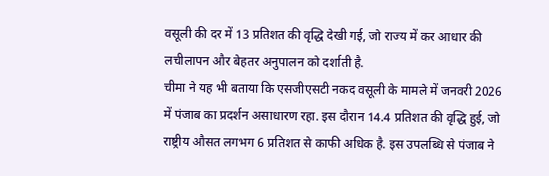वसूली की दर में 13 प्रतिशत की वृद्धि देखी गई, जो राज्य में कर आधार की लचीलापन और बेहतर अनुपालन को दर्शाती है.
चीमा ने यह भी बताया कि एसजीएसटी नकद वसूली के मामले में जनवरी 2026 में पंजाब का प्रदर्शन असाधारण रहा. इस दौरान 14.4 प्रतिशत की वृद्धि हुई, जो राष्ट्रीय औसत लगभग 6 प्रतिशत से काफी अधिक है. इस उपलब्धि से पंजाब ने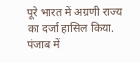पूरे भारत में अग्रणी राज्य का दर्जा हासिल किया.
पंजाब में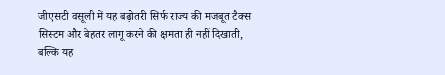जीएसटी वसूली में यह बढ़ोतरी सिर्फ राज्य की मजबूत टैक्स सिस्टम और बेहतर लागू करने की क्षमता ही नहीं दिखाती, बल्कि यह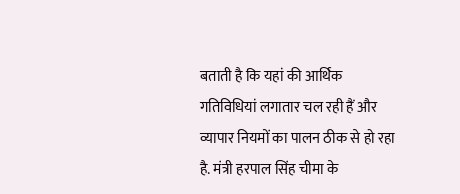बताती है कि यहां की आर्थिक गतिविधियां लगातार चल रही हैं और व्यापार नियमों का पालन ठीक से हो रहा है. मंत्री हरपाल सिंह चीमा के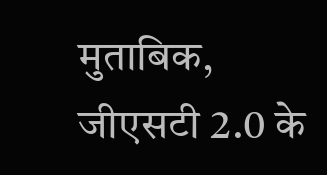मुताबिक, जीएसटी 2.0 के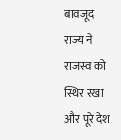बावजूद राज्य ने राजस्व को स्थिर रखा और पूरे देश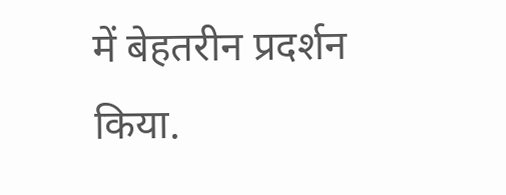में बेहतरीन प्रदर्शन किया.